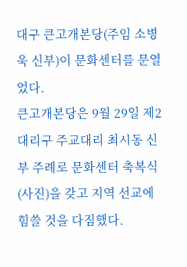대구 큰고개본당(주임 소병욱 신부)이 문화센터를 문열었다.
큰고개본당은 9월 29일 제2대리구 주교대리 최시동 신부 주례로 문화센터 축복식(사진)을 갖고 지역 선교에 힘쓸 것을 다짐했다.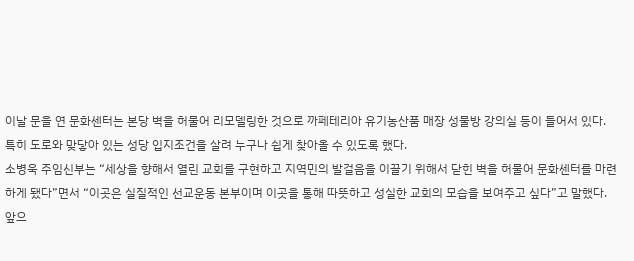이날 문을 연 문화센터는 본당 벽을 허물어 리모델링한 것으로 까페테리아 유기농산품 매장 성물방 강의실 등이 들어서 있다. 특히 도로와 맞닿아 있는 성당 입지조건을 살려 누구나 쉽게 찾아올 수 있도록 했다.
소병욱 주임신부는 “세상을 향해서 열린 교회를 구현하고 지역민의 발걸음을 이끌기 위해서 닫힌 벽을 허물어 문화센터를 마련하게 됐다”면서 “이곳은 실질적인 선교운동 본부이며 이곳을 통해 따뜻하고 성실한 교회의 모습을 보여주고 싶다”고 말했다.
앞으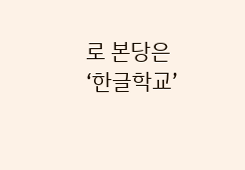로 본당은 ‘한글학교’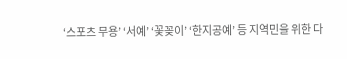‘스포츠 무용’ ‘서예’ ‘꽃꽂이’ ‘한지공예’ 등 지역민을 위한 다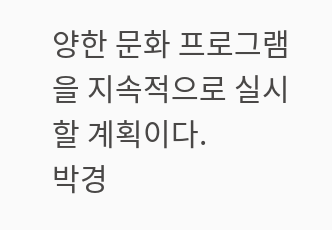양한 문화 프로그램을 지속적으로 실시할 계획이다.
박경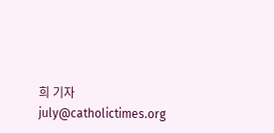희 기자 july@catholictimes.org